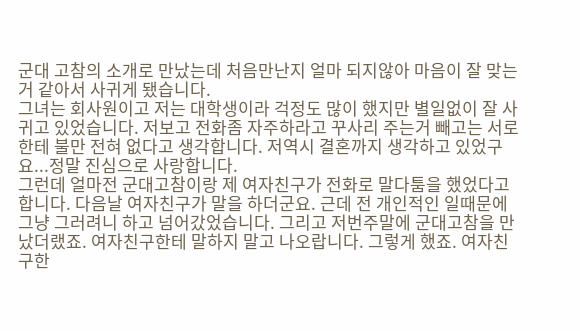군대 고참의 소개로 만났는데 처음만난지 얼마 되지않아 마음이 잘 맞는거 같아서 사귀게 됐습니다.
그녀는 회사원이고 저는 대학생이라 걱정도 많이 했지만 별일없이 잘 사귀고 있었습니다. 저보고 전화좀 자주하라고 꾸사리 주는거 빼고는 서로한테 불만 전혀 없다고 생각합니다. 저역시 결혼까지 생각하고 있었구요...정말 진심으로 사랑합니다.
그런데 얼마전 군대고참이랑 제 여자친구가 전화로 말다툼을 했었다고 합니다. 다음날 여자친구가 말을 하더군요. 근데 전 개인적인 일때문에 그냥 그러려니 하고 넘어갔었습니다. 그리고 저번주말에 군대고참을 만났더랬죠. 여자친구한테 말하지 말고 나오랍니다. 그렇게 했죠. 여자친구한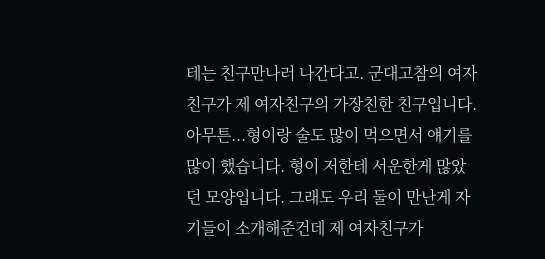테는 친구만나러 나간다고. 군대고참의 여자친구가 제 여자친구의 가장친한 친구입니다. 아무튼...형이랑 술도 많이 먹으면서 얘기를 많이 했습니다. 형이 저한테 서운한게 많았던 모양입니다. 그래도 우리 둘이 만난게 자기들이 소개해준건데 제 여자친구가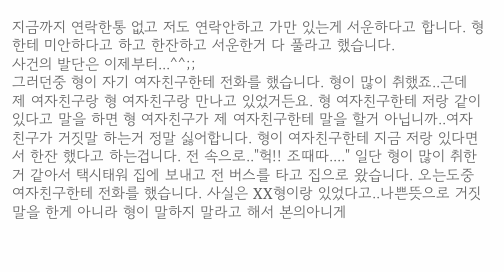지금까지 연락한통 없고 저도 연락안하고 가만 있는게 서운하다고 합니다. 형한테 미안하다고 하고 한잔하고 서운한거 다 풀라고 했습니다.
사건의 발단은 이제부터...^^;;
그러던중 형이 자기 여자친구한테 전화를 했습니다. 형이 많이 취했죠..근데 제 여자친구랑 형 여자친구랑 만나고 있었거든요. 형 여자친구한테 저랑 같이 있다고 말을 하면 형 여자친구가 제 여자친구한테 말을 할거 아닙니까..여자친구가 거짓말 하는거 정말 싫어합니다. 형이 여자친구한테 지금 저랑 있다면서 한잔 했다고 하는겁니다. 전 속으로.."헉!! 조때따...." 일단 형이 많이 취한거 같아서 택시태워 집에 보내고 전 버스를 타고 집으로 왔습니다. 오는도중 여자친구한테 전화를 했습니다. 사실은 XX형이랑 있었다고..나쁜뜻으로 거짓말을 한게 아니라 형이 말하지 말라고 해서 본의아니게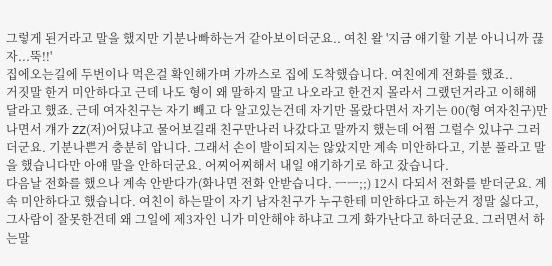그렇게 된거라고 말을 했지만 기분나빠하는거 같아보이더군요.. 여친 왈 '지금 얘기할 기분 아니니까 끊자...뚝!!'
집에오는길에 두번이나 먹은걸 확인해가며 가까스로 집에 도착했습니다. 여친에게 전화를 했죠..
거짓말 한거 미안하다고 근데 나도 형이 왜 말하지 말고 나오라고 한건지 몰라서 그랬던거라고 이해해달라고 했죠. 근데 여자친구는 자기 빼고 다 알고있는건데 자기만 몰랐다면서 자기는 00(형 여자친구)만나면서 걔가 ZZ(저)어딨냐고 물어보길래 친구만나러 나갔다고 말까지 했는데 어쩜 그럴수 있냐구 그러더군요. 기분나쁜거 충분히 압니다. 그래서 손이 발이되지는 않았지만 계속 미안하다고, 기분 풀라고 말을 했습니다만 아얘 말을 안하더군요. 어찌어찌해서 내일 얘기하기로 하고 잤습니다.
다음날 전화를 했으나 계속 안받다가(화나면 전화 안받습니다. ㅡㅡ;;) 12시 다되서 전화를 받더군요. 계속 미안하다고 했습니다. 여친이 하는말이 자기 남자친구가 누구한테 미안하다고 하는거 정말 싫다고, 그사람이 잘못한건데 왜 그일에 제3자인 니가 미안해야 하냐고 그게 화가난다고 하더군요. 그러면서 하는말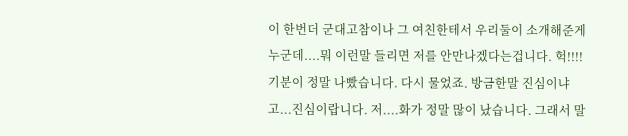이 한번더 군대고참이나 그 여친한테서 우리둘이 소개해준게 누군데....뭐 이런말 들리면 저를 안만나겠다는겁니다. 헉!!!! 기분이 정말 나빴습니다. 다시 물었죠. 방금한말 진심이냐고...진심이랍니다. 저....화가 정말 많이 났습니다. 그래서 말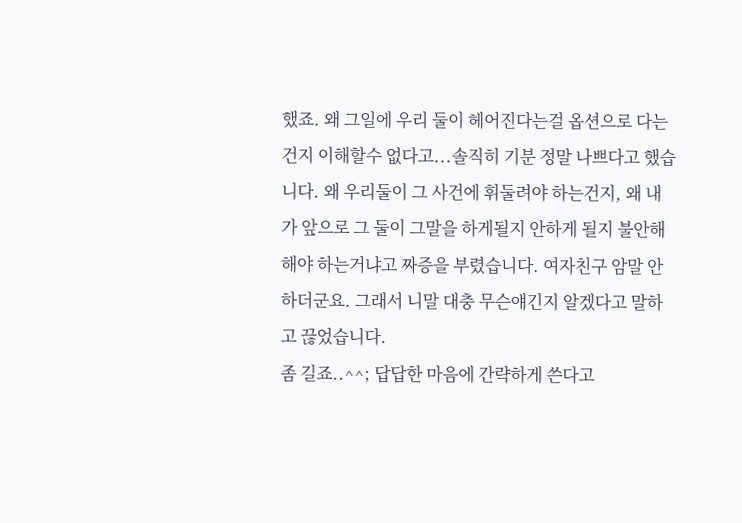했죠. 왜 그일에 우리 둘이 헤어진다는걸 옵션으로 다는건지 이해할수 없다고...솔직히 기분 정말 나쁘다고 했습니다. 왜 우리둘이 그 사건에 휘둘려야 하는건지, 왜 내가 앞으로 그 둘이 그말을 하게될지 안하게 될지 불안해해야 하는거냐고 짜증을 부렸습니다. 여자친구 암말 안하더군요. 그래서 니말 대충 무슨얘긴지 알겠다고 말하고 끊었습니다.
좀 길죠..^^; 답답한 마음에 간략하게 쓴다고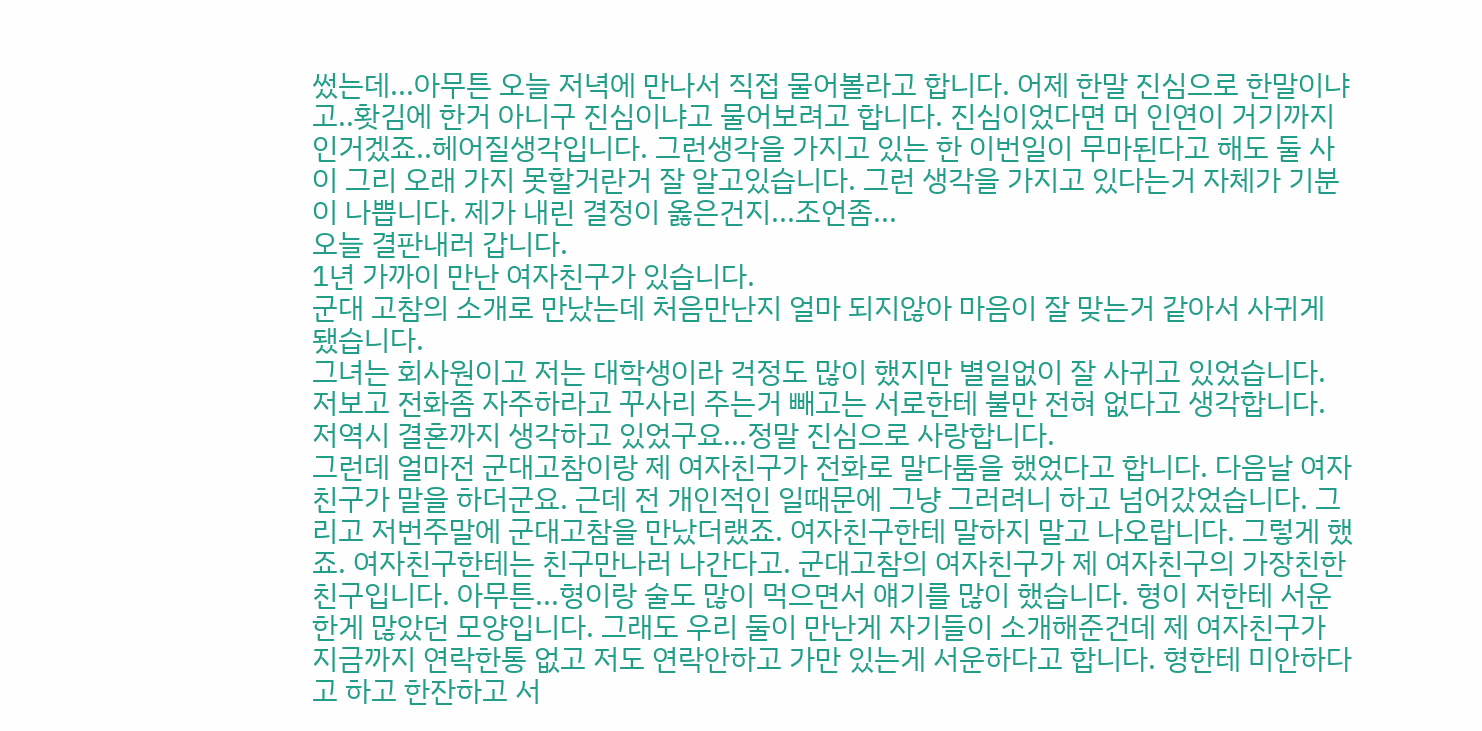썼는데...아무튼 오늘 저녁에 만나서 직접 물어볼라고 합니다. 어제 한말 진심으로 한말이냐고..홧김에 한거 아니구 진심이냐고 물어보려고 합니다. 진심이었다면 머 인연이 거기까지인거겠죠..헤어질생각입니다. 그런생각을 가지고 있는 한 이번일이 무마된다고 해도 둘 사이 그리 오래 가지 못할거란거 잘 알고있습니다. 그런 생각을 가지고 있다는거 자체가 기분이 나쁩니다. 제가 내린 결정이 옳은건지...조언좀...
오늘 결판내러 갑니다.
1년 가까이 만난 여자친구가 있습니다.
군대 고참의 소개로 만났는데 처음만난지 얼마 되지않아 마음이 잘 맞는거 같아서 사귀게 됐습니다.
그녀는 회사원이고 저는 대학생이라 걱정도 많이 했지만 별일없이 잘 사귀고 있었습니다. 저보고 전화좀 자주하라고 꾸사리 주는거 빼고는 서로한테 불만 전혀 없다고 생각합니다. 저역시 결혼까지 생각하고 있었구요...정말 진심으로 사랑합니다.
그런데 얼마전 군대고참이랑 제 여자친구가 전화로 말다툼을 했었다고 합니다. 다음날 여자친구가 말을 하더군요. 근데 전 개인적인 일때문에 그냥 그러려니 하고 넘어갔었습니다. 그리고 저번주말에 군대고참을 만났더랬죠. 여자친구한테 말하지 말고 나오랍니다. 그렇게 했죠. 여자친구한테는 친구만나러 나간다고. 군대고참의 여자친구가 제 여자친구의 가장친한 친구입니다. 아무튼...형이랑 술도 많이 먹으면서 얘기를 많이 했습니다. 형이 저한테 서운한게 많았던 모양입니다. 그래도 우리 둘이 만난게 자기들이 소개해준건데 제 여자친구가 지금까지 연락한통 없고 저도 연락안하고 가만 있는게 서운하다고 합니다. 형한테 미안하다고 하고 한잔하고 서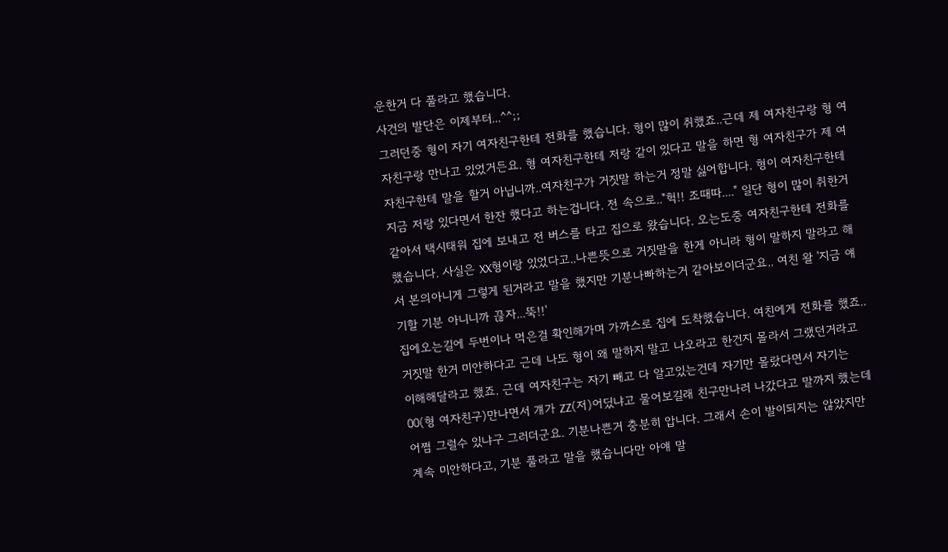운한거 다 풀라고 했습니다.
사건의 발단은 이제부터...^^;;
그러던중 형이 자기 여자친구한테 전화를 했습니다. 형이 많이 취했죠..근데 제 여자친구랑 형 여자친구랑 만나고 있었거든요. 형 여자친구한테 저랑 같이 있다고 말을 하면 형 여자친구가 제 여자친구한테 말을 할거 아닙니까..여자친구가 거짓말 하는거 정말 싫어합니다. 형이 여자친구한테 지금 저랑 있다면서 한잔 했다고 하는겁니다. 전 속으로.."헉!! 조때따...." 일단 형이 많이 취한거 같아서 택시태워 집에 보내고 전 버스를 타고 집으로 왔습니다. 오는도중 여자친구한테 전화를 했습니다. 사실은 XX형이랑 있었다고..나쁜뜻으로 거짓말을 한게 아니라 형이 말하지 말라고 해서 본의아니게 그렇게 된거라고 말을 했지만 기분나빠하는거 같아보이더군요.. 여친 왈 '지금 얘기할 기분 아니니까 끊자...뚝!!'
집에오는길에 두번이나 먹은걸 확인해가며 가까스로 집에 도착했습니다. 여친에게 전화를 했죠..
거짓말 한거 미안하다고 근데 나도 형이 왜 말하지 말고 나오라고 한건지 몰라서 그랬던거라고 이해해달라고 했죠. 근데 여자친구는 자기 빼고 다 알고있는건데 자기만 몰랐다면서 자기는 00(형 여자친구)만나면서 걔가 ZZ(저)어딨냐고 물어보길래 친구만나러 나갔다고 말까지 했는데 어쩜 그럴수 있냐구 그러더군요. 기분나쁜거 충분히 압니다. 그래서 손이 발이되지는 않았지만 계속 미안하다고, 기분 풀라고 말을 했습니다만 아얘 말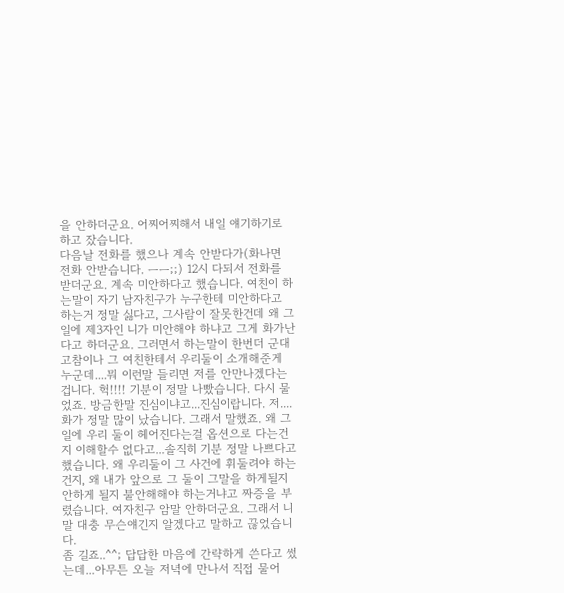을 안하더군요. 어찌어찌해서 내일 얘기하기로 하고 잤습니다.
다음날 전화를 했으나 계속 안받다가(화나면 전화 안받습니다. ㅡㅡ;;) 12시 다되서 전화를 받더군요. 계속 미안하다고 했습니다. 여친이 하는말이 자기 남자친구가 누구한테 미안하다고 하는거 정말 싫다고, 그사람이 잘못한건데 왜 그일에 제3자인 니가 미안해야 하냐고 그게 화가난다고 하더군요. 그러면서 하는말이 한번더 군대고참이나 그 여친한테서 우리둘이 소개해준게 누군데....뭐 이런말 들리면 저를 안만나겠다는겁니다. 헉!!!! 기분이 정말 나빴습니다. 다시 물었죠. 방금한말 진심이냐고...진심이랍니다. 저....화가 정말 많이 났습니다. 그래서 말했죠. 왜 그일에 우리 둘이 헤어진다는걸 옵션으로 다는건지 이해할수 없다고...솔직히 기분 정말 나쁘다고 했습니다. 왜 우리둘이 그 사건에 휘둘려야 하는건지, 왜 내가 앞으로 그 둘이 그말을 하게될지 안하게 될지 불안해해야 하는거냐고 짜증을 부렸습니다. 여자친구 암말 안하더군요. 그래서 니말 대충 무슨얘긴지 알겠다고 말하고 끊었습니다.
좀 길죠..^^; 답답한 마음에 간략하게 쓴다고 썼는데...아무튼 오늘 저녁에 만나서 직접 물어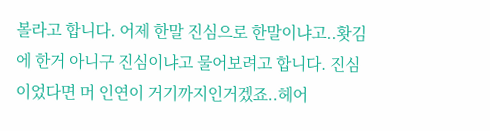볼라고 합니다. 어제 한말 진심으로 한말이냐고..홧김에 한거 아니구 진심이냐고 물어보려고 합니다. 진심이었다면 머 인연이 거기까지인거겠죠..헤어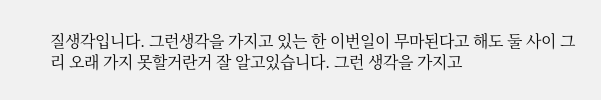질생각입니다. 그런생각을 가지고 있는 한 이번일이 무마된다고 해도 둘 사이 그리 오래 가지 못할거란거 잘 알고있습니다. 그런 생각을 가지고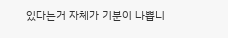있다는거 자체가 기분이 나쁩니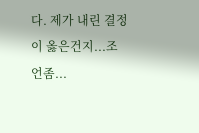다. 제가 내린 결정이 옳은건지...조언좀...